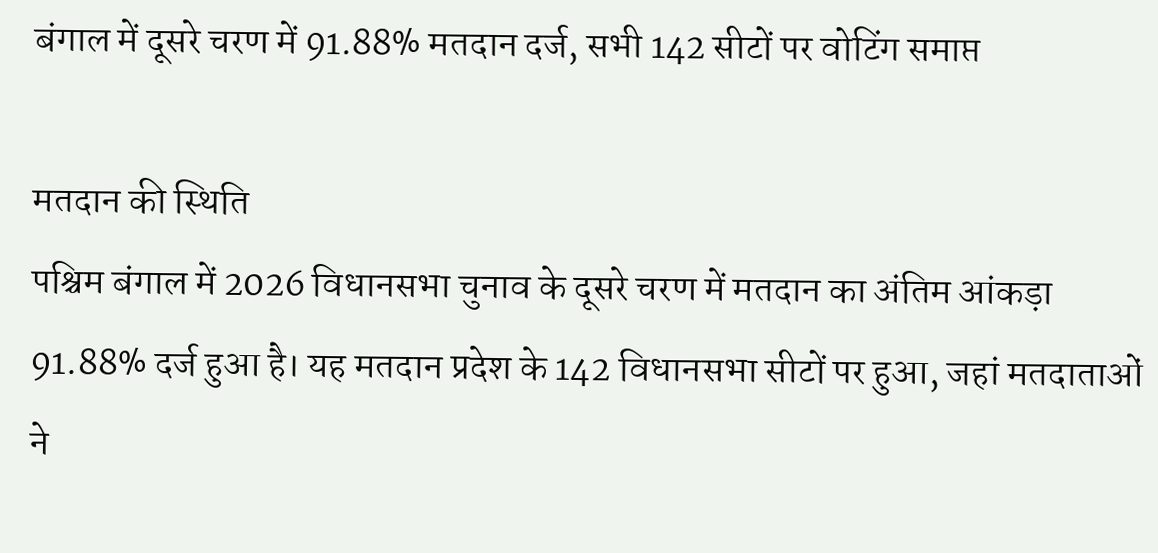बंगाल में दूसरे चरण में 91.88% मतदान दर्ज, सभी 142 सीटों पर वोटिंग समाप्त

मतदान की स्थिति
पश्चिम बंगाल में 2026 विधानसभा चुनाव के दूसरे चरण में मतदान का अंतिम आंकड़ा 91.88% दर्ज हुआ है। यह मतदान प्रदेश के 142 विधानसभा सीटों पर हुआ, जहां मतदाताओं ने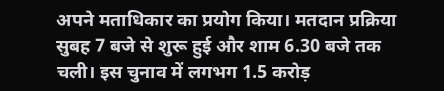अपने मताधिकार का प्रयोग किया। मतदान प्रक्रिया सुबह 7 बजे से शुरू हुई और शाम 6.30 बजे तक चली। इस चुनाव में लगभग 1.5 करोड़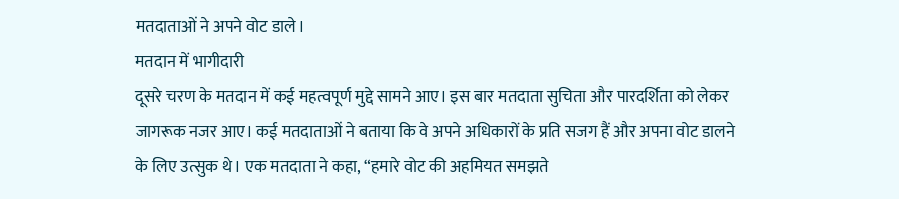मतदाताओं ने अपने वोट डाले।
मतदान में भागीदारी
दूसरे चरण के मतदान में कई महत्वपूर्ण मुद्दे सामने आए। इस बार मतदाता सुचिता और पारदर्शिता को लेकर जागरूक नजर आए। कई मतदाताओं ने बताया कि वे अपने अधिकारों के प्रति सजग हैं और अपना वोट डालने के लिए उत्सुक थे। एक मतदाता ने कहा, “हमारे वोट की अहमियत समझते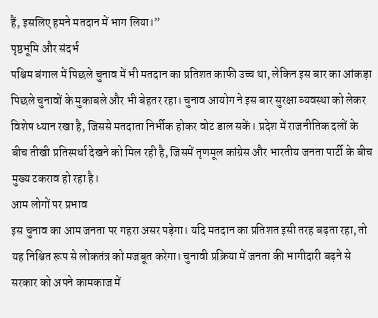हैं, इसलिए हमने मतदान में भाग लिया।”
पृष्ठभूमि और संदर्भ
पश्चिम बंगाल में पिछले चुनाव में भी मतदान का प्रतिशत काफी उच्च था, लेकिन इस बार का आंकड़ा पिछले चुनावों के मुकाबले और भी बेहतर रहा। चुनाव आयोग ने इस बार सुरक्षा व्यवस्था को लेकर विशेष ध्यान रखा है, जिससे मतदाता निर्भीक होकर वोट डाल सकें। प्रदेश में राजनीतिक दलों के बीच तीखी प्रतिस्पर्धा देखने को मिल रही है, जिसमें तृणमूल कांग्रेस और भारतीय जनता पार्टी के बीच मुख्य टकराव हो रहा है।
आम लोगों पर प्रभाव
इस चुनाव का आम जनता पर गहरा असर पड़ेगा। यदि मतदान का प्रतिशत इसी तरह बढ़ता रहा, तो यह निश्चित रूप से लोकतंत्र को मजबूत करेगा। चुनावी प्रक्रिया में जनता की भागीदारी बढ़ने से सरकार को अपने कामकाज में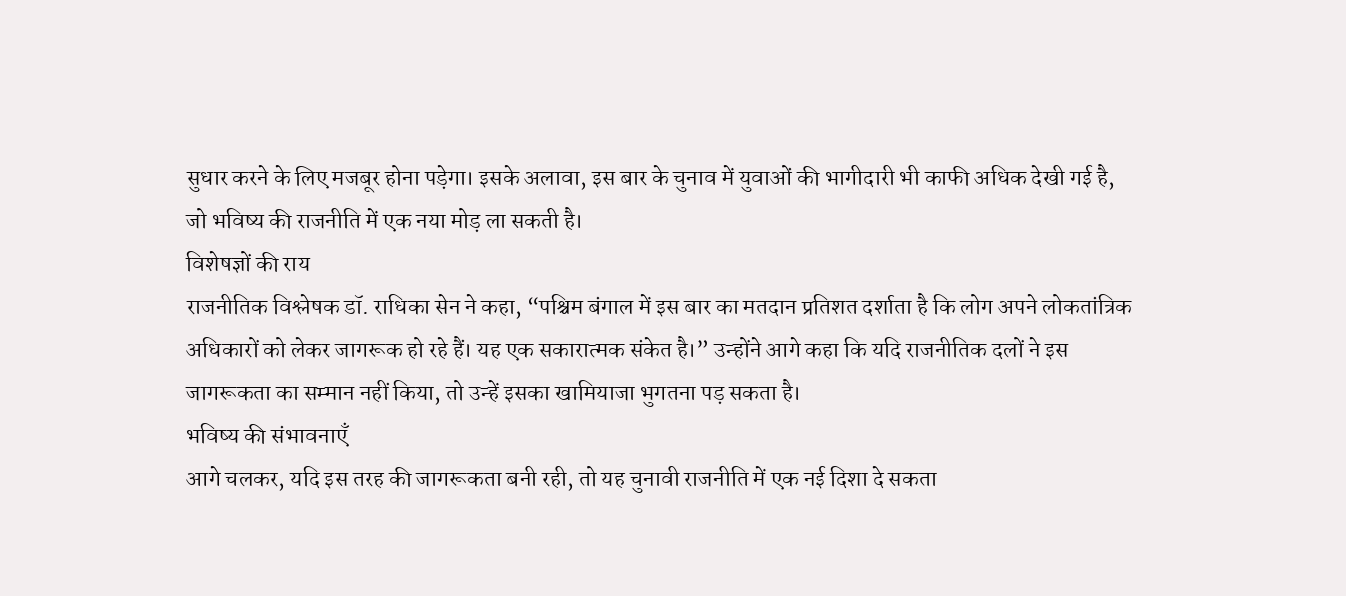सुधार करने के लिए मजबूर होना पड़ेगा। इसके अलावा, इस बार के चुनाव में युवाओं की भागीदारी भी काफी अधिक देखी गई है, जो भविष्य की राजनीति में एक नया मोड़ ला सकती है।
विशेषज्ञों की राय
राजनीतिक विश्लेषक डॉ. राधिका सेन ने कहा, “पश्चिम बंगाल में इस बार का मतदान प्रतिशत दर्शाता है कि लोग अपने लोकतांत्रिक अधिकारों को लेकर जागरूक हो रहे हैं। यह एक सकारात्मक संकेत है।” उन्होंने आगे कहा कि यदि राजनीतिक दलों ने इस जागरूकता का सम्मान नहीं किया, तो उन्हें इसका खामियाजा भुगतना पड़ सकता है।
भविष्य की संभावनाएँ
आगे चलकर, यदि इस तरह की जागरूकता बनी रही, तो यह चुनावी राजनीति में एक नई दिशा दे सकता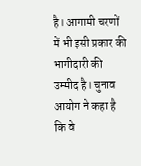है। आगामी चरणों में भी इसी प्रकार की भागीदारी की उम्मीद है। चुनाव आयोग ने कहा है कि वे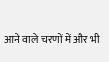आने वाले चरणों में और भी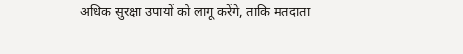अधिक सुरक्षा उपायों को लागू करेंगे, ताकि मतदाता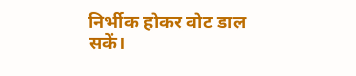निर्भीक होकर वोट डाल सकें।